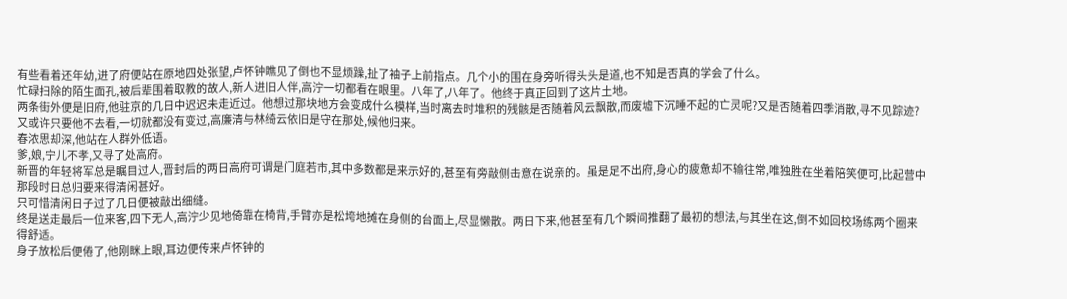有些看着还年幼,进了府便站在原地四处张望,卢怀钟瞧见了倒也不显烦躁,扯了袖子上前指点。几个小的围在身旁听得头头是道,也不知是否真的学会了什么。
忙碌扫除的陌生面孔,被后辈围着取教的故人,新人进旧人伴,高泞一切都看在眼里。八年了,八年了。他终于真正回到了这片土地。
两条街外便是旧府,他驻京的几日中迟迟未走近过。他想过那块地方会变成什么模样,当时离去时堆积的残骸是否随着风云飘散,而废墟下沉睡不起的亡灵呢?又是否随着四季消散,寻不见踪迹?
又或许只要他不去看,一切就都没有变过,高廉清与林绮云依旧是守在那处,候他归来。
春浓思却深,他站在人群外低语。
爹,娘,宁儿不孝,又寻了处高府。
新晋的年轻将军总是瞩目过人,晋封后的两日高府可谓是门庭若市,其中多数都是来示好的,甚至有旁敲侧击意在说亲的。虽是足不出府,身心的疲惫却不输往常,唯独胜在坐着陪笑便可,比起营中那段时日总归要来得清闲甚好。
只可惜清闲日子过了几日便被敲出细缝。
终是送走最后一位来客,四下无人,高泞少见地倚靠在椅背,手臂亦是松垮地摊在身侧的台面上,尽显懒散。两日下来,他甚至有几个瞬间推翻了最初的想法,与其坐在这,倒不如回校场练两个圈来得舒适。
身子放松后便倦了,他刚眯上眼,耳边便传来卢怀钟的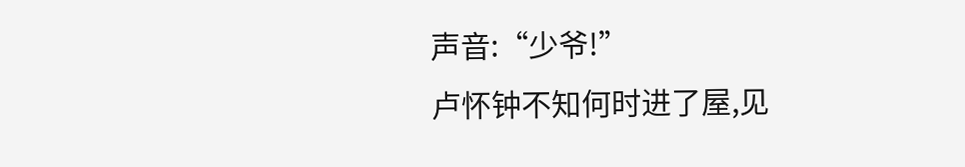声音:“少爷!”
卢怀钟不知何时进了屋,见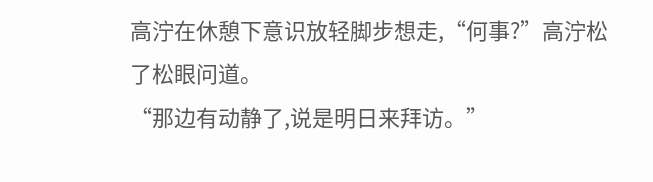高泞在休憩下意识放轻脚步想走,“何事?”高泞松了松眼问道。
“那边有动静了,说是明日来拜访。”